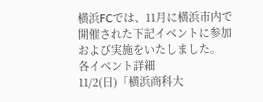横浜FCでは、11月に横浜市内で開催された下記イベントに参加および実施をいたしました。
各イベント詳細
11/2(日)「横浜商科大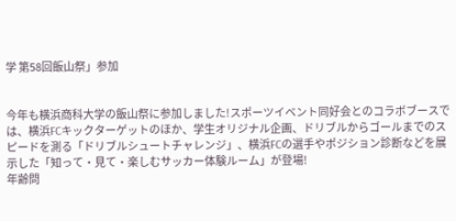学 第58回飯山祭」参加


今年も横浜商科大学の飯山祭に参加しました!スポーツイベント同好会とのコラボブースでは、横浜FCキックターゲットのほか、学生オリジナル企画、ドリブルからゴールまでのスピードを測る「ドリブルシュートチャレンジ」、横浜FCの選手やポジション診断などを展示した「知って・見て・楽しむサッカー体験ルーム」が登場!
年齢問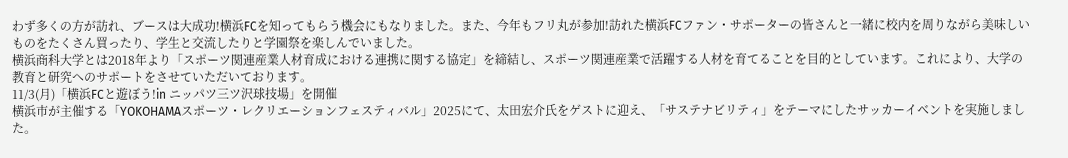わず多くの方が訪れ、ブースは大成功!横浜FCを知ってもらう機会にもなりました。また、今年もフリ丸が参加!訪れた横浜FCファン・サポーターの皆さんと一緒に校内を周りながら美味しいものをたくさん買ったり、学生と交流したりと学園祭を楽しんでいました。
横浜商科大学とは2018年より「スポーツ関連産業人材育成における連携に関する協定」を締結し、スポーツ関連産業で活躍する人材を育てることを目的としています。これにより、大学の教育と研究へのサポートをさせていただいております。
11/3(月)「横浜FCと遊ぼう!in ニッパツ三ツ沢球技場」を開催
横浜市が主催する「YOKOHAMAスポーツ・レクリエーションフェスティバル」2025にて、太田宏介氏をゲストに迎え、「サステナビリティ」をテーマにしたサッカーイベントを実施しました。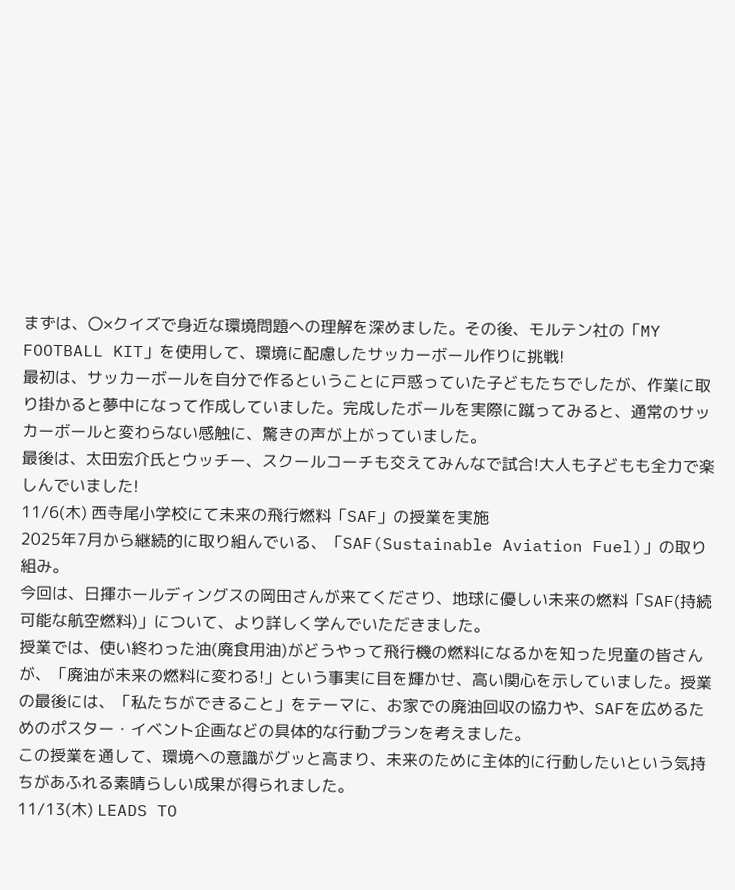まずは、〇×クイズで身近な環境問題への理解を深めました。その後、モルテン社の「MY FOOTBALL KIT」を使用して、環境に配慮したサッカーボール作りに挑戦!
最初は、サッカーボールを自分で作るということに戸惑っていた子どもたちでしたが、作業に取り掛かると夢中になって作成していました。完成したボールを実際に蹴ってみると、通常のサッカーボールと変わらない感触に、驚きの声が上がっていました。
最後は、太田宏介氏とウッチー、スクールコーチも交えてみんなで試合!大人も子どもも全力で楽しんでいました!
11/6(木) 西寺尾小学校にて未来の飛行燃料「SAF」の授業を実施
2025年7月から継続的に取り組んでいる、「SAF(Sustainable Aviation Fuel)」の取り組み。
今回は、日揮ホールディングスの岡田さんが来てくださり、地球に優しい未来の燃料「SAF(持続可能な航空燃料)」について、より詳しく学んでいただきました。
授業では、使い終わった油(廃食用油)がどうやって飛行機の燃料になるかを知った児童の皆さんが、「廃油が未来の燃料に変わる!」という事実に目を輝かせ、高い関心を示していました。授業の最後には、「私たちができること」をテーマに、お家での廃油回収の協力や、SAFを広めるためのポスター・イベント企画などの具体的な行動プランを考えました。
この授業を通して、環境への意識がグッと高まり、未来のために主体的に行動したいという気持ちがあふれる素晴らしい成果が得られました。
11/13(木) LEADS TO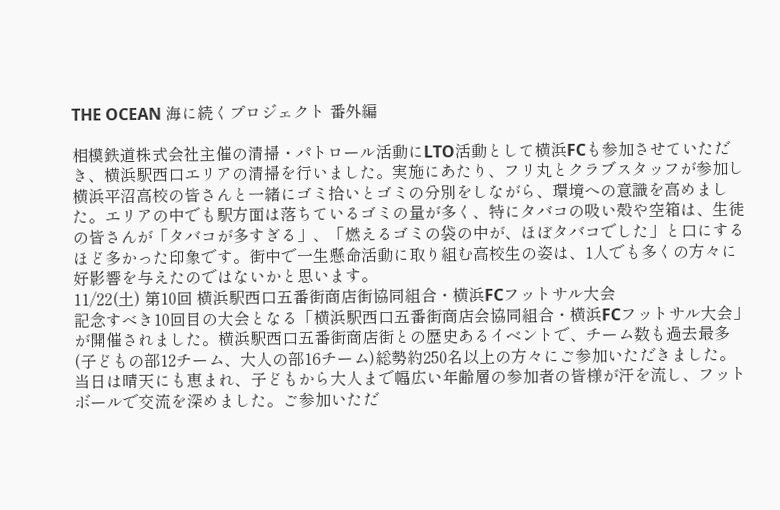THE OCEAN 海に続くプロジェクト 番外編

相模鉄道株式会社主催の清掃・パトロール活動にLTO活動として横浜FCも参加させていただき、横浜駅西口エリアの清掃を行いました。実施にあたり、フリ丸とクラブスタッフが参加し横浜平沼高校の皆さんと一緒にゴミ拾いとゴミの分別をしながら、環境への意識を高めました。エリアの中でも駅方面は落ちているゴミの量が多く、特にタバコの吸い殻や空箱は、生徒の皆さんが「タバコが多すぎる」、「燃えるゴミの袋の中が、ほぼタバコでした」と口にするほど多かった印象です。街中で一生懸命活動に取り組む高校生の姿は、1人でも多くの方々に好影響を与えたのではないかと思います。
11/22(土) 第10回 横浜駅西口五番街商店街協同組合・横浜FCフットサル大会
記念すべき10回目の大会となる「横浜駅西口五番街商店会協同組合・横浜FCフットサル大会」が開催されました。横浜駅西口五番街商店街との歴史あるイベントで、チーム数も過去最多(子どもの部12チーム、大人の部16チーム)総勢約250名以上の方々にご参加いただきました。
当日は晴天にも恵まれ、子どもから大人まで幅広い年齢層の参加者の皆様が汗を流し、フットボールで交流を深めました。ご参加いただ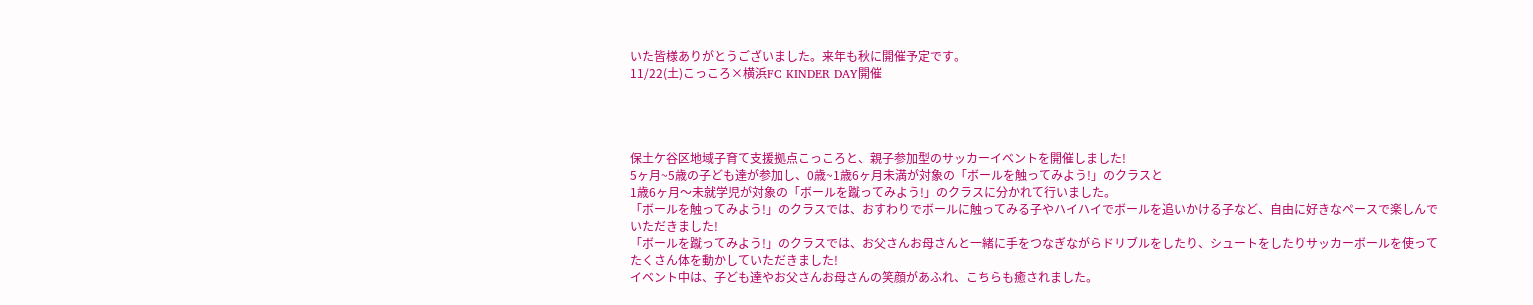いた皆様ありがとうございました。来年も秋に開催予定です。
11/22(土)こっころ×横浜FC KINDER DAY開催




保土ケ谷区地域子育て支援拠点こっころと、親子参加型のサッカーイベントを開催しました!
5ヶ月~5歳の子ども達が参加し、0歳~1歳6ヶ月未満が対象の「ボールを触ってみよう!」のクラスと
1歳6ヶ月〜未就学児が対象の「ボールを蹴ってみよう!」のクラスに分かれて行いました。
「ボールを触ってみよう!」のクラスでは、おすわりでボールに触ってみる子やハイハイでボールを追いかける子など、自由に好きなペースで楽しんでいただきました!
「ボールを蹴ってみよう!」のクラスでは、お父さんお母さんと一緒に手をつなぎながらドリブルをしたり、シュートをしたりサッカーボールを使ってたくさん体を動かしていただきました!
イベント中は、子ども達やお父さんお母さんの笑顔があふれ、こちらも癒されました。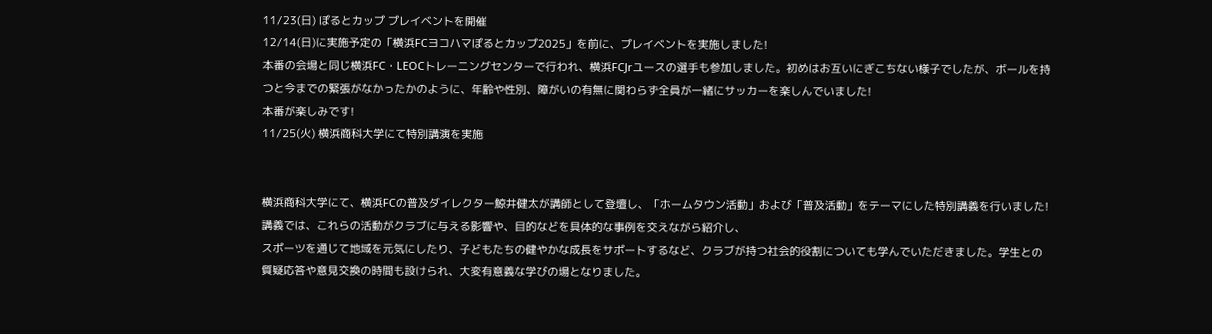11/23(日) ぽるとカップ プレイベントを開催
12/14(日)に実施予定の「横浜FCヨコハマぽるとカップ2025」を前に、プレイベントを実施しました!
本番の会場と同じ横浜FC・LEOCトレーニングセンターで行われ、横浜FCJrユースの選手も参加しました。初めはお互いにぎこちない様子でしたが、ボールを持つと今までの緊張がなかったかのように、年齢や性別、障がいの有無に関わらず全員が一緒にサッカーを楽しんでいました!
本番が楽しみです!
11/25(火) 横浜商科大学にて特別講演を実施


横浜商科大学にて、横浜FCの普及ダイレクター鯨井健太が講師として登壇し、「ホームタウン活動」および「普及活動」をテーマにした特別講義を行いました!
講義では、これらの活動がクラブに与える影響や、目的などを具体的な事例を交えながら紹介し、
スポーツを通じて地域を元気にしたり、子どもたちの健やかな成長をサポートするなど、クラブが持つ社会的役割についても学んでいただきました。学生との質疑応答や意見交換の時間も設けられ、大変有意義な学びの場となりました。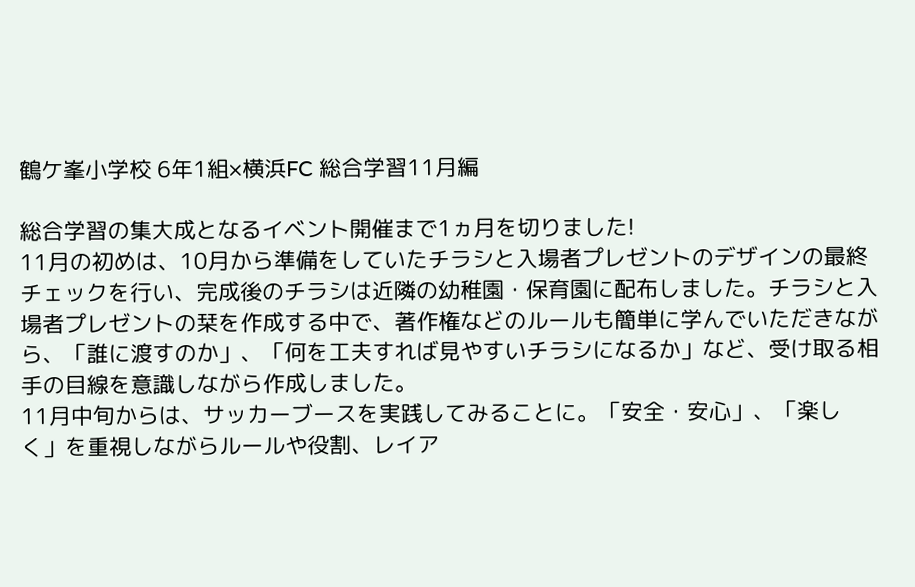鶴ケ峯小学校 6年1組×横浜FC 総合学習11月編

総合学習の集大成となるイベント開催まで1ヵ月を切りました!
11月の初めは、10月から準備をしていたチラシと入場者プレゼントのデザインの最終チェックを行い、完成後のチラシは近隣の幼稚園・保育園に配布しました。チラシと入場者プレゼントの栞を作成する中で、著作権などのルールも簡単に学んでいただきながら、「誰に渡すのか」、「何を工夫すれば見やすいチラシになるか」など、受け取る相手の目線を意識しながら作成しました。
11月中旬からは、サッカーブースを実践してみることに。「安全・安心」、「楽しく」を重視しながらルールや役割、レイア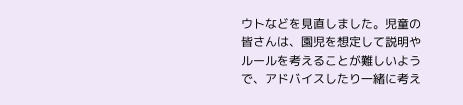ウトなどを見直しました。児童の皆さんは、園児を想定して説明やルールを考えることが難しいようで、アドバイスしたり一緒に考え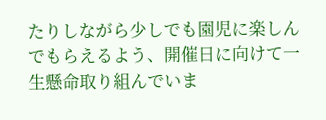たりしながら少しでも園児に楽しんでもらえるよう、開催日に向けて一生懸命取り組んでいま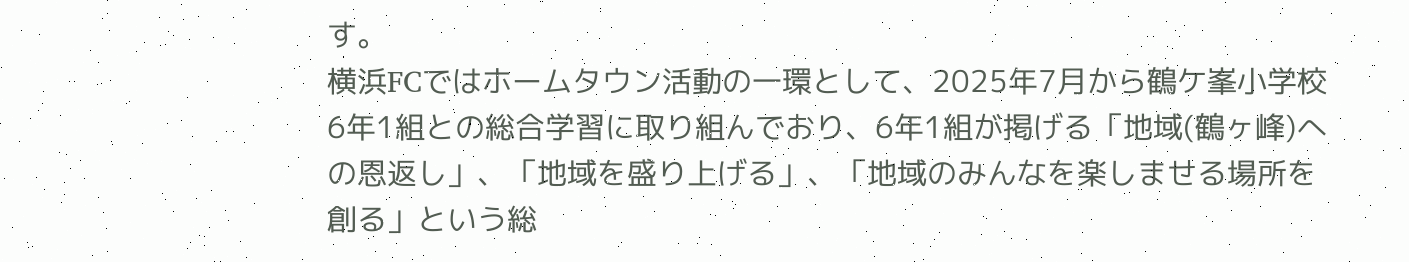す。
横浜FCではホームタウン活動の一環として、2025年7月から鶴ケ峯小学校6年1組との総合学習に取り組んでおり、6年1組が掲げる「地域(鶴ヶ峰)への恩返し」、「地域を盛り上げる」、「地域のみんなを楽しませる場所を創る」という総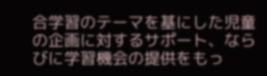合学習のテーマを基にした児童の企画に対するサポート、ならびに学習機会の提供をもっ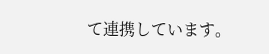て連携しています。